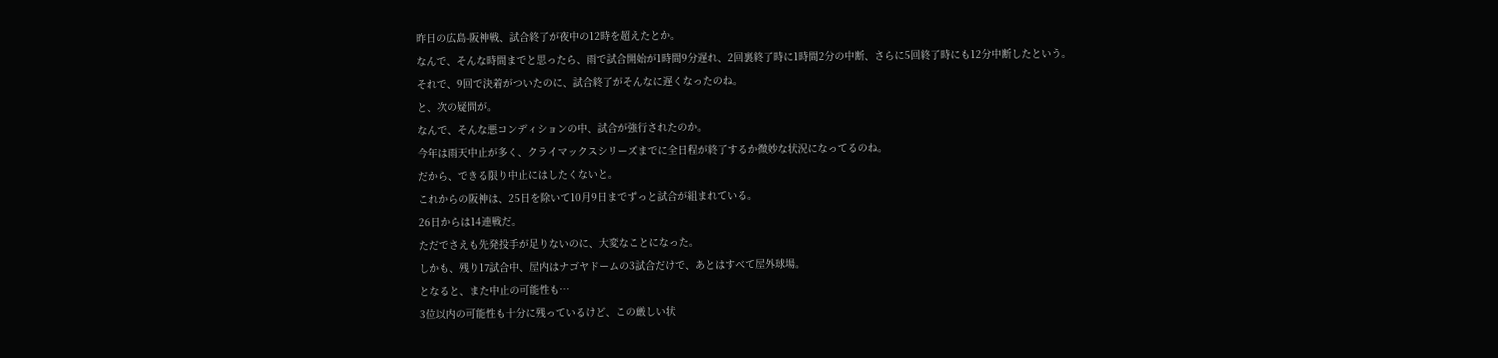昨日の広島-阪神戦、試合終了が夜中の12時を超えたとか。
なんで、そんな時間までと思ったら、雨で試合開始が1時間9分遅れ、2回裏終了時に1時間2分の中断、さらに5回終了時にも12分中断したという。
それで、9回で決着がついたのに、試合終了がそんなに遅くなったのね。
と、次の疑問が。
なんで、そんな悪コンディションの中、試合が強行されたのか。
今年は雨天中止が多く、クライマックスシリーズまでに全日程が終了するか微妙な状況になってるのね。
だから、できる限り中止にはしたくないと。
これからの阪神は、25日を除いて10月9日までずっと試合が組まれている。
26日からは14連戦だ。
ただでさえも先発投手が足りないのに、大変なことになった。
しかも、残り17試合中、屋内はナゴヤドームの3試合だけで、あとはすべて屋外球場。
となると、また中止の可能性も…
3位以内の可能性も十分に残っているけど、この厳しい状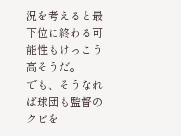況を考えると最下位に終わる可能性もけっこう高そうだ。
でも、そうなれば球団も監督のクビを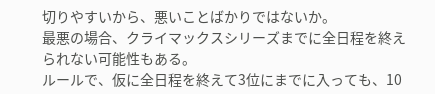切りやすいから、悪いことばかりではないか。
最悪の場合、クライマックスシリーズまでに全日程を終えられない可能性もある。
ルールで、仮に全日程を終えて3位にまでに入っても、10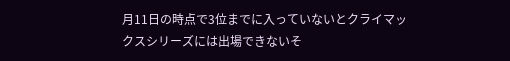月11日の時点で3位までに入っていないとクライマックスシリーズには出場できないそ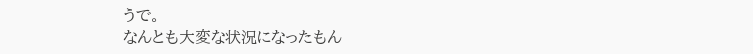うで。
なんとも大変な状況になったもん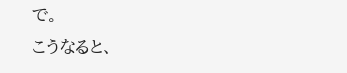で。
こうなると、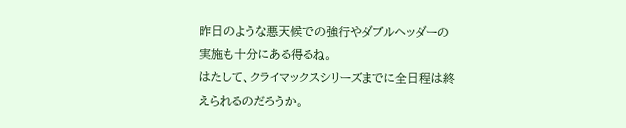昨日のような悪天候での強行やダブルヘッダーの実施も十分にある得るね。
はたして、クライマックスシリーズまでに全日程は終えられるのだろうか。